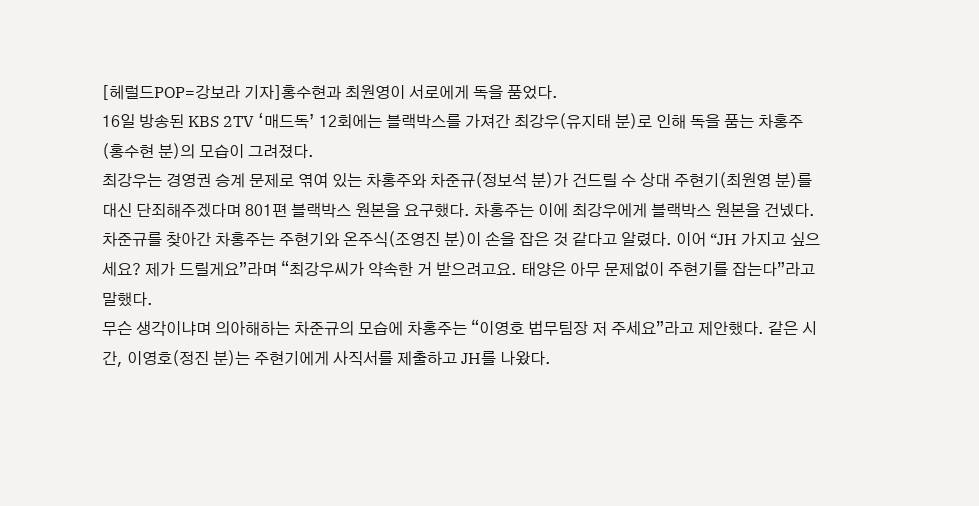[헤럴드POP=강보라 기자]홍수현과 최원영이 서로에게 독을 품었다.
16일 방송된 KBS 2TV ‘매드독’ 12회에는 블랙박스를 가져간 최강우(유지태 분)로 인해 독을 품는 차홍주(홍수현 분)의 모습이 그려졌다.
최강우는 경영권 승계 문제로 엮여 있는 차홍주와 차준규(정보석 분)가 건드릴 수 상대 주현기(최원영 분)를 대신 단죄해주겠다며 801편 블랙박스 원본을 요구했다. 차홍주는 이에 최강우에게 블랙박스 원본을 건넸다.
차준규를 찾아간 차홍주는 주현기와 온주식(조영진 분)이 손을 잡은 것 같다고 알렸다. 이어 “JH 가지고 싶으세요? 제가 드릴게요”라며 “최강우씨가 약속한 거 받으려고요. 태양은 아무 문제없이 주현기를 잡는다”라고 말했다.
무슨 생각이냐며 의아해하는 차준규의 모습에 차홍주는 “이영호 법무팀장 저 주세요”라고 제안했다. 같은 시간, 이영호(정진 분)는 주현기에게 사직서를 제출하고 JH를 나왔다.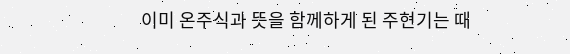이미 온주식과 뜻을 함께하게 된 주현기는 때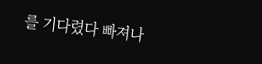를 기다렸다 빠져나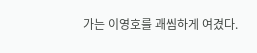가는 이영호를 괘씸하게 여겼다.